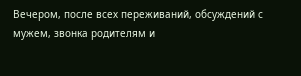Вечером, после всех переживаний, обсуждений с мужем, звонка родителям и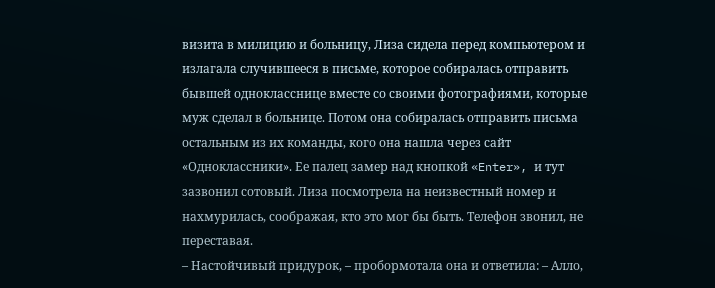визита в милицию и больницу, Лиза сидела перед компьютером и излагала случившееся в письме, которое собиралась отправить бывшей однокласснице вместе со своими фотографиями, которые муж сделал в больнице. Потом она собиралась отправить письма остальным из их команды, кого она нашла через сайт «Одноклассники». Ее палец замер над кнопкой «Enter», и тут зазвонил сотовый. Лиза посмотрела на неизвестный номер и нахмурилась, соображая, кто это мог бы быть. Телефон звонил, не переставая.
– Настойчивый придурок, – пробормотала она и ответила: – Алло,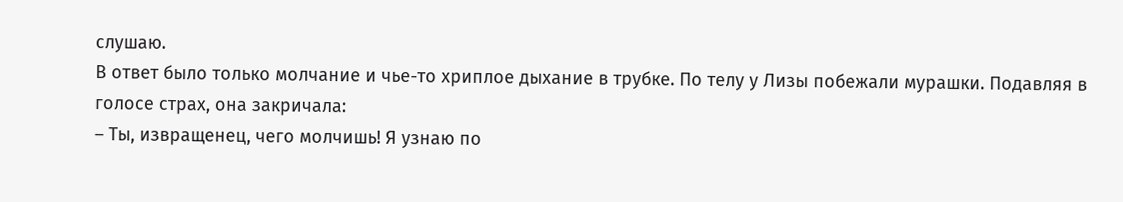слушаю.
В ответ было только молчание и чье-то хриплое дыхание в трубке. По телу у Лизы побежали мурашки. Подавляя в голосе страх, она закричала:
– Ты, извращенец, чего молчишь! Я узнаю по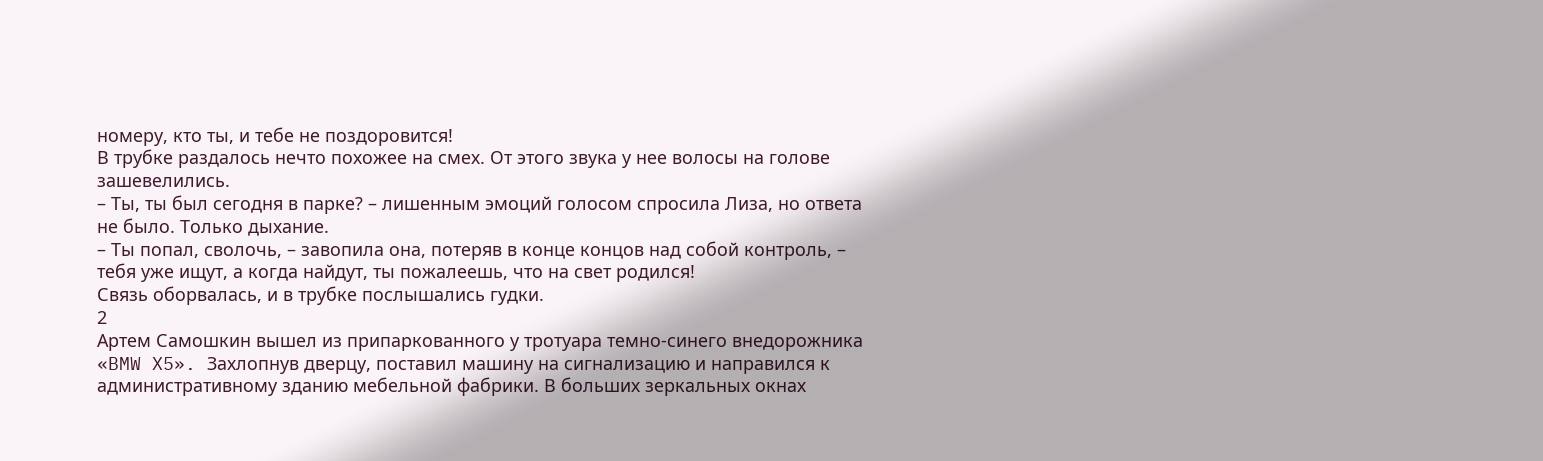номеру, кто ты, и тебе не поздоровится!
В трубке раздалось нечто похожее на смех. От этого звука у нее волосы на голове зашевелились.
– Ты, ты был сегодня в парке? – лишенным эмоций голосом спросила Лиза, но ответа не было. Только дыхание.
– Ты попал, сволочь, – завопила она, потеряв в конце концов над собой контроль, – тебя уже ищут, а когда найдут, ты пожалеешь, что на свет родился!
Связь оборвалась, и в трубке послышались гудки.
2
Артем Самошкин вышел из припаркованного у тротуара темно-синего внедорожника «BMW X5». Захлопнув дверцу, поставил машину на сигнализацию и направился к административному зданию мебельной фабрики. В больших зеркальных окнах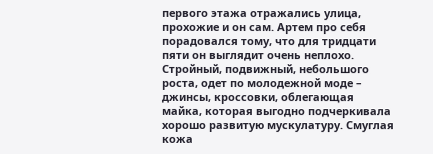первого этажа отражались улица, прохожие и он сам. Артем про себя порадовался тому, что для тридцати пяти он выглядит очень неплохо. Стройный, подвижный, небольшого роста, одет по молодежной моде – джинсы, кроссовки, облегающая майка, которая выгодно подчеркивала хорошо развитую мускулатуру. Смуглая кожа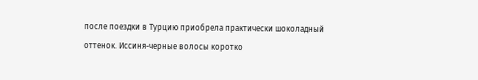после поездки в Турцию приобрела практически шоколадный оттенок. Иссиня-черные волосы коротко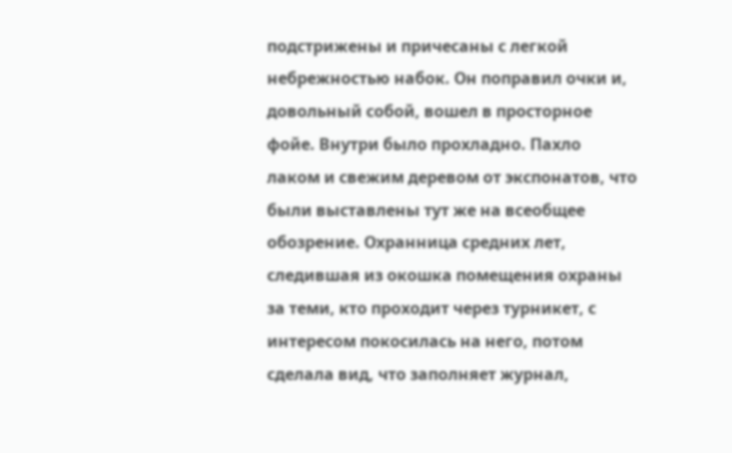подстрижены и причесаны с легкой небрежностью набок. Он поправил очки и, довольный собой, вошел в просторное фойе. Внутри было прохладно. Пахло лаком и свежим деревом от экспонатов, что были выставлены тут же на всеобщее обозрение. Охранница средних лет, следившая из окошка помещения охраны за теми, кто проходит через турникет, с интересом покосилась на него, потом сделала вид, что заполняет журнал,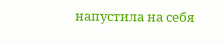напустила на себя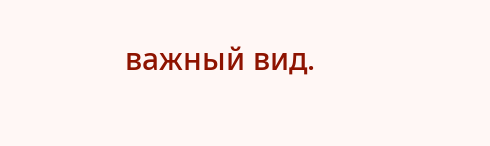важный вид.